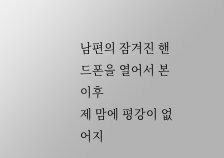남편의 잠겨진 핸드폰을 열어서 본 이후
제 맘에 평강이 없어지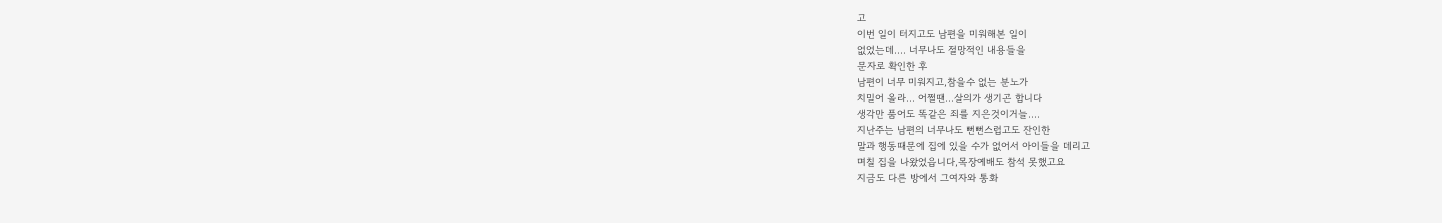고
이번 일이 터지고도 남편을 미워해본 일이
없었는데.... 너무나도 절망적인 내용들을
문자로 확인한 후
남편이 너무 미워지고,참을수 없는 분노가
치밀어 올라... 어쩔땐...살의가 생기곤 합니다
생각만 품어도 똑같은 죄를 지은것이거늘....
지난주는 남편의 너무나도 뻔뻔스럽고도 잔인한
말과 행동때문에 집에 있을 수가 없어서 아이들을 데리고
며칠 집을 나왔었읍니다,목장예배도 참석 못했고요
지금도 다른 방에서 그여자와 통화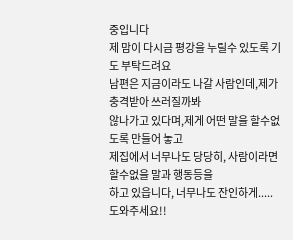중입니다
제 맘이 다시금 평강을 누릴수 있도록 기도 부탁드려요
남편은 지금이라도 나갈 사람인데,제가 충격받아 쓰러질까봐
않나가고 있다며,제게 어떤 말을 할수없도록 만들어 놓고
제집에서 너무나도 당당히, 사람이라면 할수없을 말과 행동등을
하고 있읍니다, 너무나도 잔인하게.....
도와주세요!!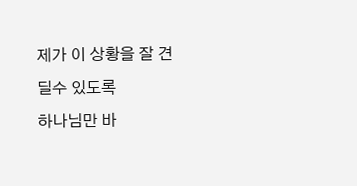제가 이 상황을 잘 견딜수 있도록
하나님만 바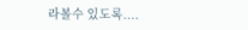라볼수 있도록....